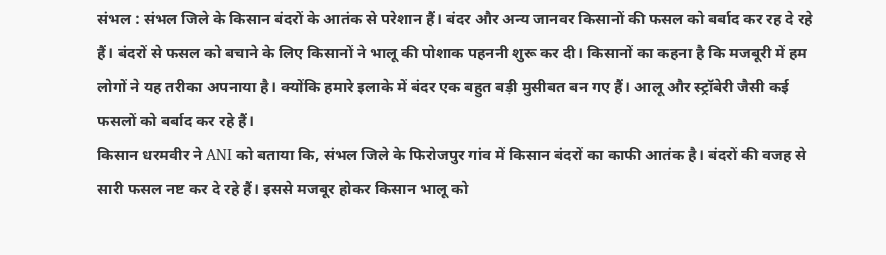संभल : संभल जिले के किसान बंदरों के आतंक से परेशान हैं। बंदर और अन्य जानवर किसानों की फसल को बर्बाद कर रह दे रहे हैं। बंदरों से फसल को बचाने के लिए किसानों ने भालू की पोशाक पहननी शुरू कर दी। किसानों का कहना है कि मजबूरी में हम लोगों ने यह तरीका अपनाया है। क्योंकि हमारे इलाके में बंदर एक बहुत बड़ी मुसीबत बन गए हैं। आलू और स्ट्रॉबेरी जैसी कई फसलों को बर्बाद कर रहे हैं।
किसान धरमवीर ने ANI को बताया कि, संभल जिले के फिरोजपुर गांव में किसान बंदरों का काफी आतंक है। बंदरों की वजह से सारी फसल नष्ट कर दे रहे हैं। इससे मजबूर होकर किसान भालू को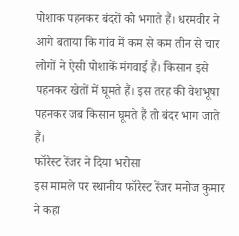पोशाक पहनकर बंदरों को भगाते हैं। धरमवीर ने आगे बताया कि गांव में कम से कम तीन से चार लोगों ने ऐसी पोशाकें मंगवाई हैं। किसान इसे पहनकर खेतों में घूमते हैं। इस तरह की वेशभूषा पहनकर जब किसान घूमते हैं तो बंदर भाग जाते हैं।
फॉरेस्ट रेंजर ने दिया भरोसा
इस मामले पर स्थानीय फॉरेस्ट रेंजर मनोज कुमार ने कहा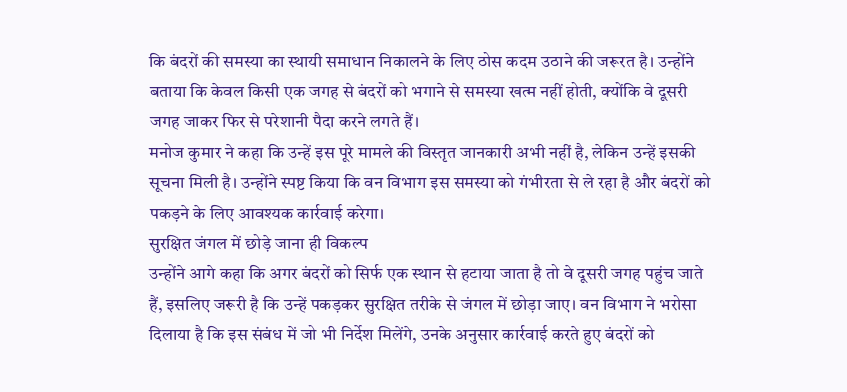कि बंदरों की समस्या का स्थायी समाधान निकालने के लिए ठोस कदम उठाने की जरूरत है। उन्होंने बताया कि केवल किसी एक जगह से बंदरों को भगाने से समस्या खत्म नहीं होती, क्योंकि वे दूसरी जगह जाकर फिर से परेशानी पैदा करने लगते हैं।
मनोज कुमार ने कहा कि उन्हें इस पूरे मामले की विस्तृत जानकारी अभी नहीं है, लेकिन उन्हें इसकी सूचना मिली है। उन्होंने स्पष्ट किया कि वन विभाग इस समस्या को गंभीरता से ले रहा है और बंदरों को पकड़ने के लिए आवश्यक कार्रवाई करेगा।
सुरक्षित जंगल में छोड़े जाना ही विकल्प
उन्होंने आगे कहा कि अगर बंदरों को सिर्फ एक स्थान से हटाया जाता है तो वे दूसरी जगह पहुंच जाते हैं, इसलिए जरूरी है कि उन्हें पकड़कर सुरक्षित तरीके से जंगल में छोड़ा जाए। वन विभाग ने भरोसा दिलाया है कि इस संबंध में जो भी निर्देश मिलेंगे, उनके अनुसार कार्रवाई करते हुए बंदरों को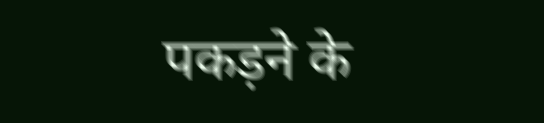पकड़ने के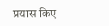प्रयास किए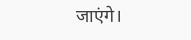जाएंगे।